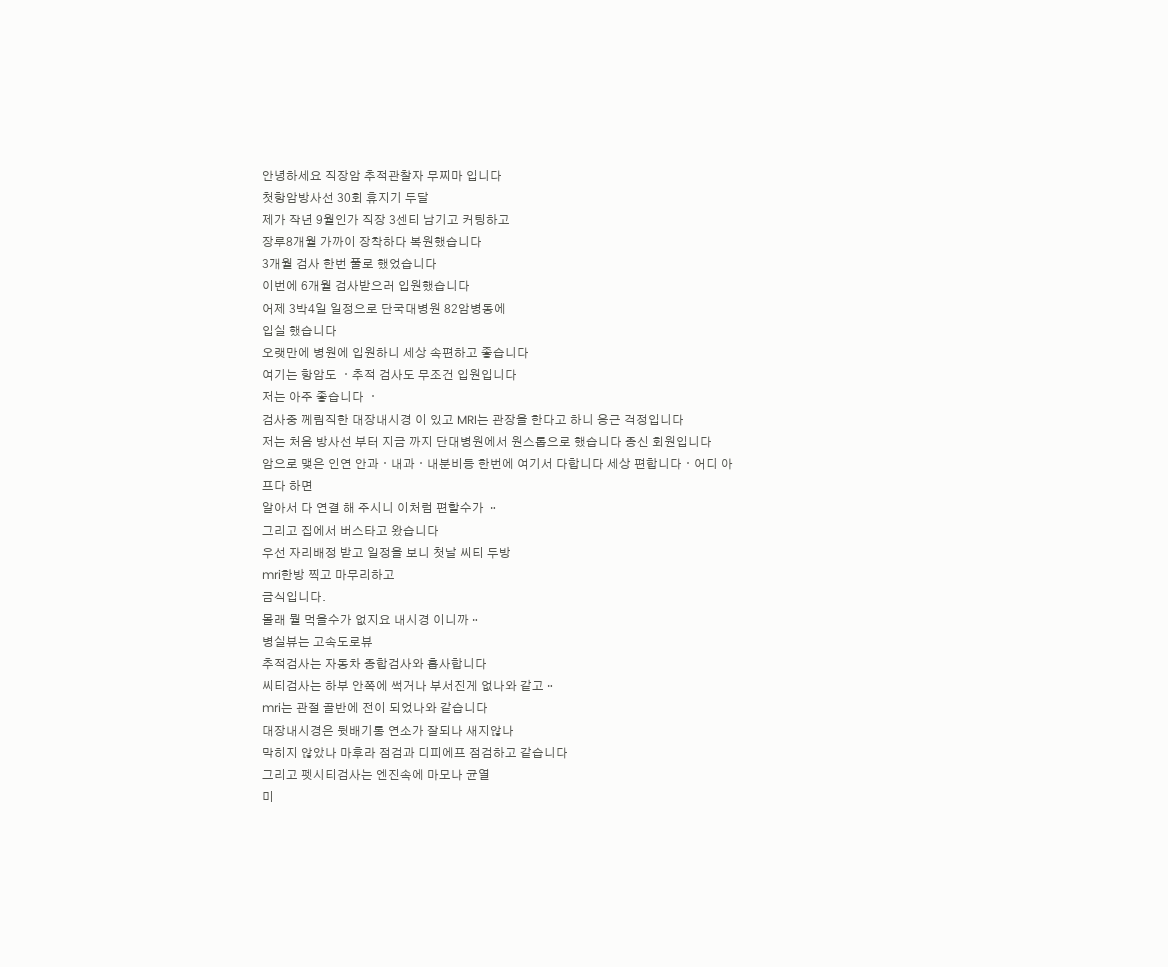안녕하세요 직장암 추적관찰자 무찌마 입니다
첫항암방사선 30회 휴지기 두달
제가 작년 9월인가 직장 3센티 남기고 커팅하고
장루8개월 가까이 장착하다 복원했습니다
3개월 검사 한번 풀로 했었습니다
이번에 6개월 검사받으러 입원했습니다
어제 3박4일 일정으로 단국대병원 82암병동에
입실 했습니다
오랫만에 병원에 입원하니 세상 속편하고 좋습니다
여기는 항암도 ㆍ추적 검사도 무조건 입원입니다
저는 아주 좋습니다 ㆍ
검사중 께림직한 대장내시경 이 있고 MRI는 관장을 한다고 하니 응근 걱정입니다
저는 처음 방사선 부터 지금 까지 단대병원에서 원스톱으로 했습니다 종신 회원입니다
암으로 맺은 인연 안과ㆍ내과ㆍ내분비등 한번에 여기서 다합니다 세상 편합니다ㆍ어디 아프다 하면
알아서 다 연결 해 주시니 이처럼 편할수가 ᆢ
그리고 집에서 버스타고 왔습니다
우선 자리배정 받고 일정을 보니 첫날 씨티 두방
mri한방 찍고 마무리하고
금식입니다.
몰래 뭘 먹을수가 없지요 내시경 이니까ᆢ
병실뷰는 고속도로뷰
추적검사는 자동차 종합검사와 흡사합니다
씨티검사는 하부 안쪽에 썩거나 부서진게 없나와 같고ᆢ
mri는 관절 골반에 전이 되었나와 같습니다
대장내시경은 뒷배기통 연소가 잘되나 새지않나
막히지 않았나 마후라 점검과 디피에프 점검하고 같습니다
그리고 펫시티검사는 엔진속에 마모나 균열
미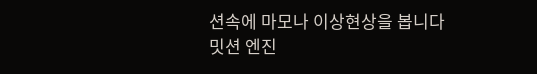션속에 마모나 이상현상을 봅니다
밋션 엔진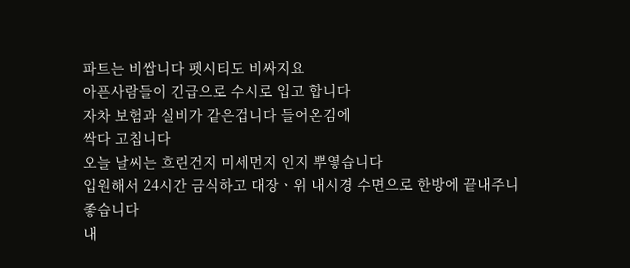파트는 비쌉니다 펫시티도 비싸지요
아픈사람들이 긴급으로 수시로 입고 합니다
자차 보험과 실비가 같은겁니다 들어온김에
싹다 고칩니다
오늘 날씨는 흐린건지 미세먼지 인지 뿌옇습니다
입원해서 24시간 금식하고 대장ㆍ위 내시경 수면으로 한방에 끝내주니 좋습니다
내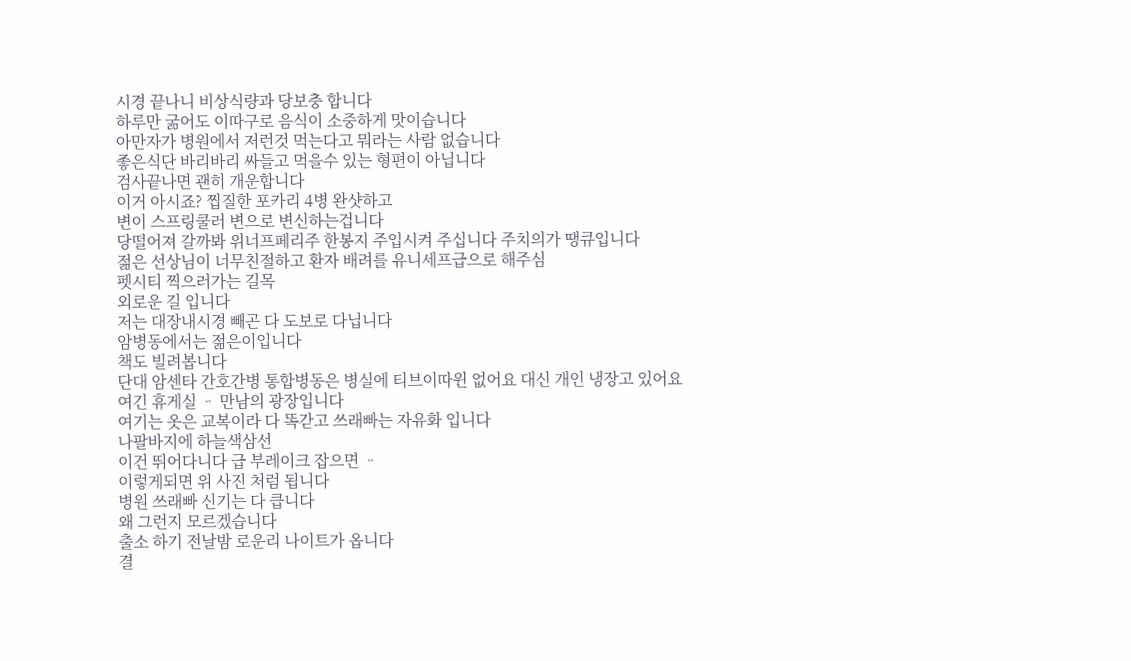시경 끝나니 비상식량과 당보충 합니다
하루만 굶어도 이따구로 음식이 소중하게 맛이습니다
아만자가 병원에서 저런것 먹는다고 뭐라는 사람 없습니다
좋은식단 바리바리 싸들고 먹을수 있는 형편이 아닙니다
검사끝나면 괜히 개운합니다
이거 아시죠? 찝질한 포카리 4병 완샷하고
변이 스프링쿨러 변으로 변신하는겁니다
당떨어져 갈까봐 위너프페리주 한봉지 주입시켜 주십니다 주치의가 땡큐입니다
젊은 선상님이 너무친절하고 환자 배려를 유니세프급으로 해주심
펫시티 찍으러가는 길목
외로운 길 입니다
저는 대장내시경 빼곤 다 도보로 다닙니다
암병동에서는 젊은이입니다
책도 빌려봅니다
단대 암센타 간호간병 통합병동은 병실에 티브이따윈 없어요 대신 개인 냉장고 있어요
여긴 휴게실 ᆢ 만남의 광장입니다
여기는 옷은 교복이라 다 똑갇고 쓰래빠는 자유화 입니다
나팔바지에 하늘색삼선
이건 뛰어다니다 급 부레이크 잡으면 ᆢ
이렇게되면 위 사진 처럼 됩니다
병원 쓰래빠 신기는 다 큽니다
왜 그런지 모르겠습니다
출소 하기 전날밤 로운리 나이트가 옵니다
결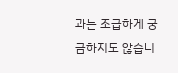과는 조급하게 궁금하지도 않습니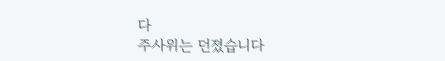다
주사위는 던졌습니다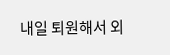내일 퇴원해서 외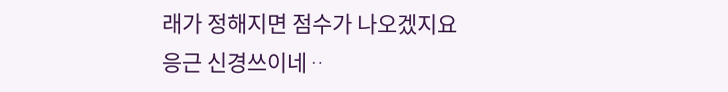래가 정해지면 점수가 나오겠지요
응근 신경쓰이네ᆢ